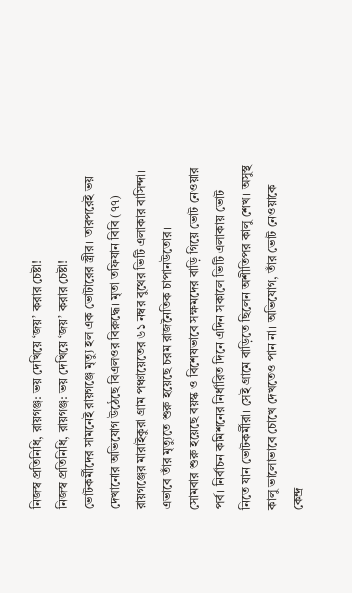নিজস্ব প্রতিনিধি, রায়গঞ্জ: ভয় দেখিয়ে ‘জয়’ করার চেষ্টা!
নিজস্ব প্রতিনিধি, রায়গঞ্জ: ভয় দেখিয়ে ‘জয়’ করার চেষ্টা!
ভোটকর্মীদের সামনেই রায়গঞ্জে মৃত্যু হল এক ভোটারের স্ত্রীর। তারপরেই ভয় দেখানোর অভিযোগ উঠেছে বিএলওর বিরুদ্ধে। মৃতা তফিযান বিবি (৭৭) রায়গঞ্জের মারাইকুরা গ্রাম পঞ্চায়েতের ৬১ নম্বর বুথের ভিটি এলাকার বাসিন্দা। এভাবে তাঁর মৃত্যুতে শুরু হয়েছে চরম রাজনৈতিক চাপানউতোর।
সোমবার শুরু হয়েছে বয়স্ক ও বিশেষভাবে সক্ষমদের বাড়ি গিয়ে ভোট নেওয়ার পর্ব। নির্বাচন কমিশনের নির্ধারিত দিনে এদিন সকালে ভিটি এলাকায় ভোট নিতে যান ভোটকর্মীরা। সেই গ্রামে বাড়িতে ছিলেন অশীতিপর কালু শেখ। অসুস্থ কালু ভালোভাবে চোখে দেখতেও পান না। অভিযোগ, তাঁর ভোট নেওয়াকে কেন্দ্র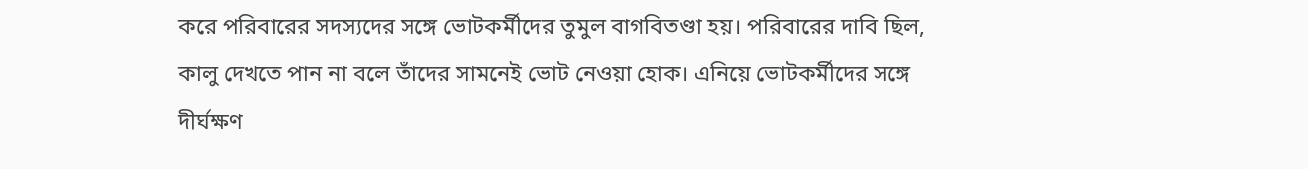করে পরিবারের সদস্যদের সঙ্গে ভোটকর্মীদের তুমুল বাগবিতণ্ডা হয়। পরিবারের দাবি ছিল, কালু দেখতে পান না বলে তাঁদের সামনেই ভোট নেওয়া হোক। এনিয়ে ভোটকর্মীদের সঙ্গে দীর্ঘক্ষণ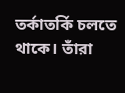তর্কাতর্কি চলতে থাকে। তাঁরা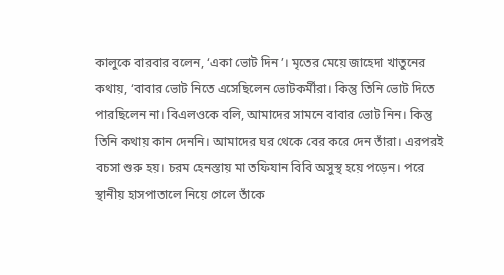কালুকে বারবার বলেন, ‘একা ভোট দিন’। মৃতের মেয়ে জাহেদা খাতুনের কথায়, ‘বাবার ভোট নিতে এসেছিলেন ভোটকর্মীরা। কিন্তু তিনি ভোট দিতে পারছিলেন না। বিএলওকে বলি, আমাদের সামনে বাবার ভোট নিন। কিন্তু তিনি কথায় কান দেননি। আমাদের ঘর থেকে বের করে দেন তাঁরা। এরপরই বচসা শুরু হয়। চরম হেনস্তায় মা তফিযান বিবি অসুস্থ হয়ে পড়েন। পরে স্থানীয় হাসপাতালে নিয়ে গেলে তাঁকে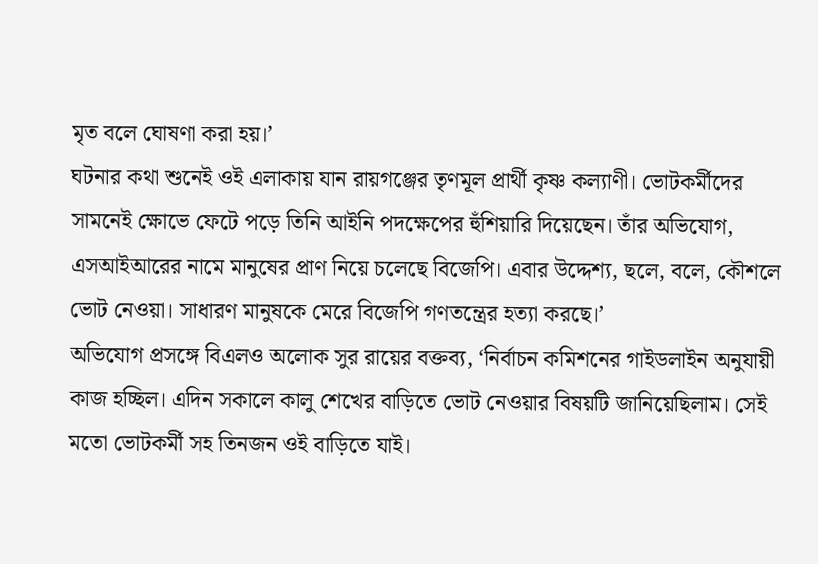মৃত বলে ঘোষণা করা হয়।’
ঘটনার কথা শুনেই ওই এলাকায় যান রায়গঞ্জের তৃণমূল প্রার্থী কৃষ্ণ কল্যাণী। ভোটকর্মীদের সামনেই ক্ষোভে ফেটে পড়ে তিনি আইনি পদক্ষেপের হুঁশিয়ারি দিয়েছেন। তাঁর অভিযোগ, এসআইআরের নামে মানুষের প্রাণ নিয়ে চলেছে বিজেপি। এবার উদ্দেশ্য, ছলে, বলে, কৌশলে ভোট নেওয়া। সাধারণ মানুষকে মেরে বিজেপি গণতন্ত্রের হত্যা করছে।’
অভিযোগ প্রসঙ্গে বিএলও অলোক সুর রায়ের বক্তব্য, ‘নির্বাচন কমিশনের গাইডলাইন অনুযায়ী কাজ হচ্ছিল। এদিন সকালে কালু শেখের বাড়িতে ভোট নেওয়ার বিষয়টি জানিয়েছিলাম। সেই মতো ভোটকর্মী সহ তিনজন ওই বাড়িতে যাই।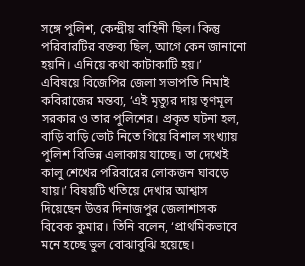সঙ্গে পুলিশ, কেন্দ্রীয় বাহিনী ছিল। কিন্তু পরিবারটির বক্তব্য ছিল, আগে কেন জানানো হয়নি। এনিয়ে কথা কাটাকাটি হয়।’
এবিষয়ে বিজেপির জেলা সভাপতি নিমাই কবিরাজের মন্তব্য, ‘এই মৃত্যুর দায় তৃণমূল সরকার ও তার পুলিশের। প্রকৃত ঘটনা হল, বাড়ি বাড়ি ভোট নিতে গিয়ে বিশাল সংখ্যায় পুলিশ বিভিন্ন এলাকায় যাচ্ছে। তা দেখেই কালু শেখের পরিবারের লোকজন ঘাবড়ে যায়।’ বিষয়টি খতিয়ে দেখার আশ্বাস দিয়েছেন উত্তর দিনাজপুর জেলাশাসক বিবেক কুমার। তিনি বলেন, ‘প্রাথমিকভাবে মনে হচ্ছে ভুল বোঝাবুঝি হয়েছে।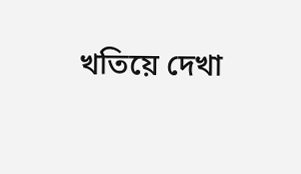খতিয়ে দেখা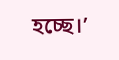হচ্ছে।’